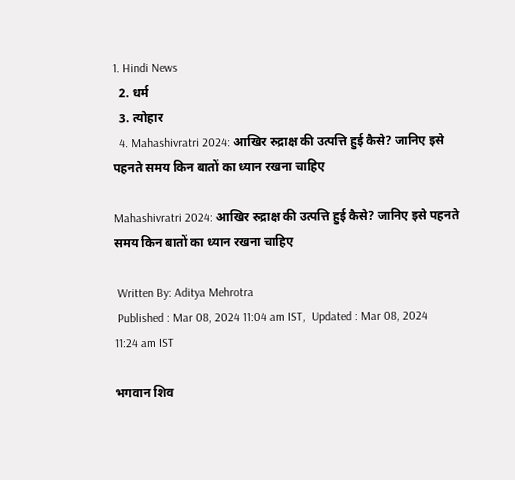1. Hindi News
  2. धर्म
  3. त्योहार
  4. Mahashivratri 2024: आखिर रुद्राक्ष की उत्पत्ति हुई कैसे? जानिए इसे पहनते समय किन बातों का ध्यान रखना चाहिए

Mahashivratri 2024: आखिर रुद्राक्ष की उत्पत्ति हुई कैसे? जानिए इसे पहनते समय किन बातों का ध्यान रखना चाहिए

 Written By: Aditya Mehrotra
 Published : Mar 08, 2024 11:04 am IST,  Updated : Mar 08, 2024 11:24 am IST

भगवान शिव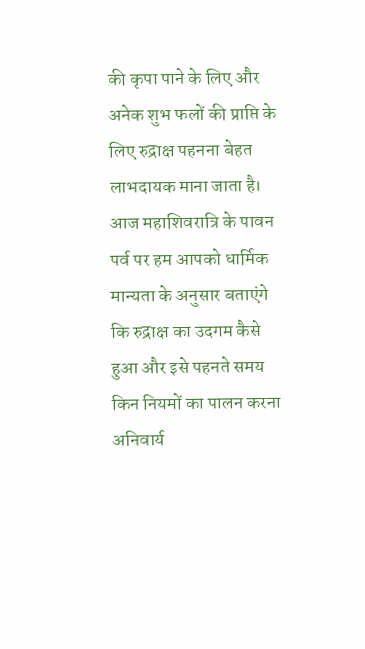की कृपा पाने के लिए और अनेक शुभ फलों की प्राप्ति के लिए रुद्राक्ष पहनना बेहत लाभदायक माना जाता है। आज महाशिवरात्रि के पावन पर्व पर हम आपको धार्मिक मान्यता के अनुसार बताएंगे कि रुद्राक्ष का उदगम कैसे हुआ और इसे पहनते समय किन नियमों का पालन करना अनिवार्य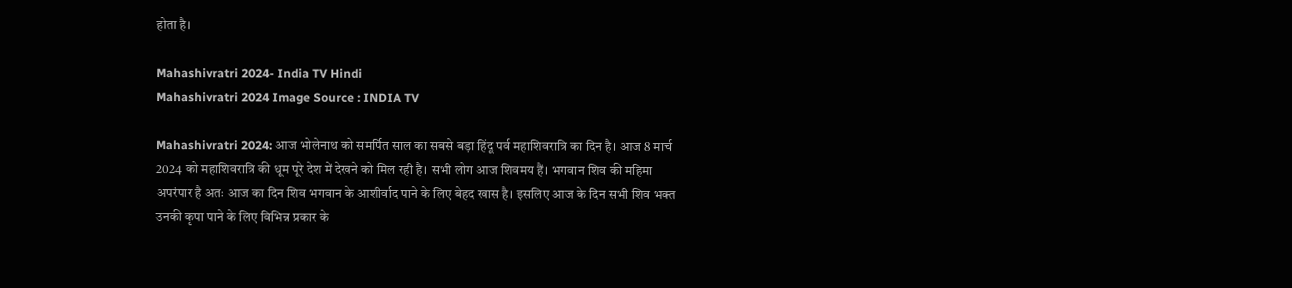होता है।

Mahashivratri 2024- India TV Hindi
Mahashivratri 2024 Image Source : INDIA TV

Mahashivratri 2024: आज भोलेनाथ को समर्पित साल का सबसे बड़ा हिंदू पर्व महाशिवरात्रि का दिन है। आज 8 मार्च 2024 को महाशिवरात्रि की धूम पूरे देश में देखने को मिल रही है। सभी लोग आज शिवमय हैं। भगवान शिव की महिमा अपरंपार है अतः आज का दिन शिव भगवान के आशीर्वाद पाने के लिए बेहद खास है। इसलिए आज के दिन सभी शिव भक्त उनकी कृपा पाने के लिए विभिन्न प्रकार के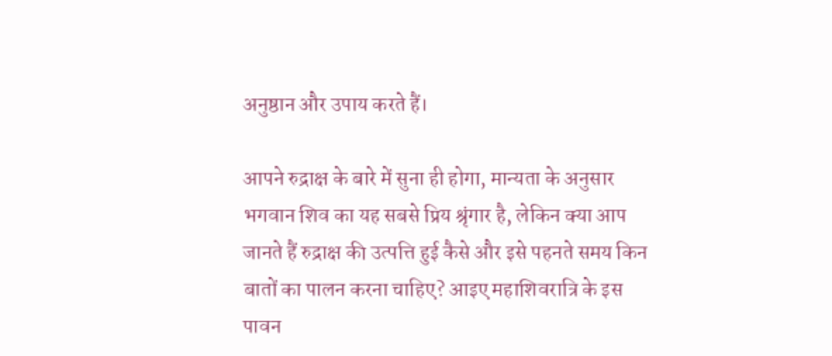अनुष्ठान और उपाय करते हैं।

आपने रुद्राक्ष के बारे में सुना ही होगा, मान्यता के अनुसार भगवान शिव का यह सबसे प्रिय श्रृंगार है, लेकिन क्या आप जानते हैं रुद्राक्ष की उत्पत्ति हुई कैसे और इसे पहनते समय किन बातों का पालन करना चाहिए? आइए महाशिवरात्रि के इस पावन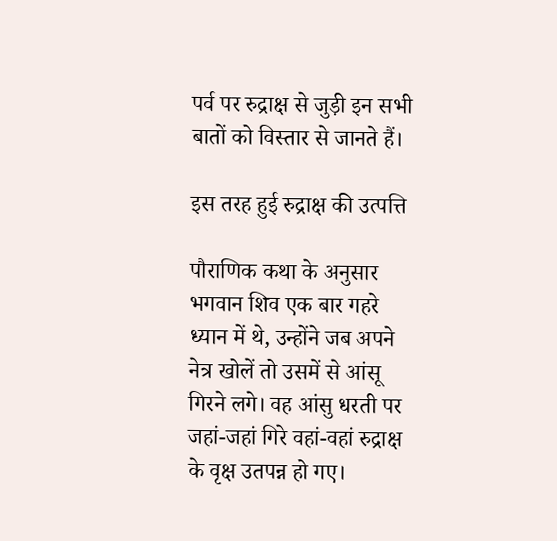पर्व पर रुद्राक्ष से जुड़ी इन सभी बातों को विस्तार से जानते हैं।

इस तरह हुई रुद्राक्ष की उत्पत्ति

पौराणिक कथा के अनुसार भगवान शिव एक बार गहरे ध्यान में थे, उन्होंने जब अपने नेत्र खोलें तो उसमें से आंसू गिरने लगे। वह आंसु धरती पर जहां-जहां गिरे वहां-वहां रुद्राक्ष के वृक्ष उतपन्न हो गए।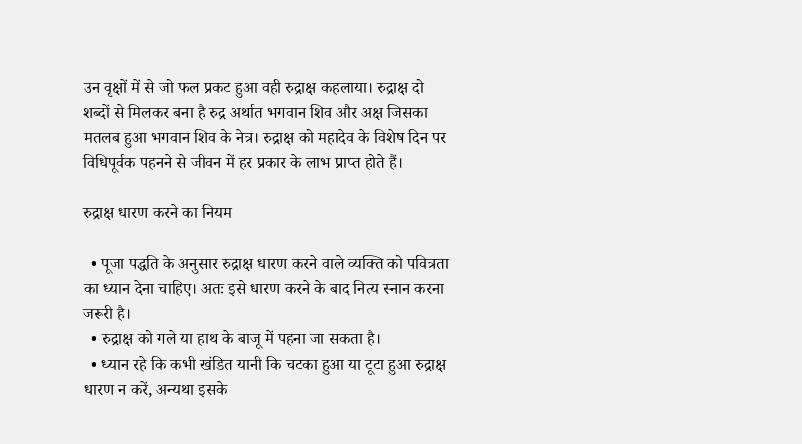उन वृक्षों में से जो फल प्रकट हुआ वही रुद्राक्ष कहलाया। रुद्राक्ष दो शब्दों से मिलकर बना है रुद्र अर्थात भगवान शिव और अक्ष जिसका मतलब हुआ भगवान शिव के नेत्र। रुद्राक्ष को महादेव के विशेष दिन पर विधिपूर्वक पहनने से जीवन में हर प्रकार के लाभ प्राप्त होते हैं।

रुद्राक्ष धारण करने का नियम

  • पूजा पद्धति के अनुसार रुद्राक्ष धारण करने वाले व्यक्ति को पवित्रता का ध्यान देना चाहिए। अतः इसे धारण करने के बाद नित्य स्नान करना जरूरी है।
  • रुद्राक्ष को गले या हाथ के बाजू में पहना जा सकता है।
  • ध्यान रहे कि कभी खंडित यानी कि चटका हुआ या टूटा हुआ रुद्राक्ष धारण न करें, अन्यथा इसके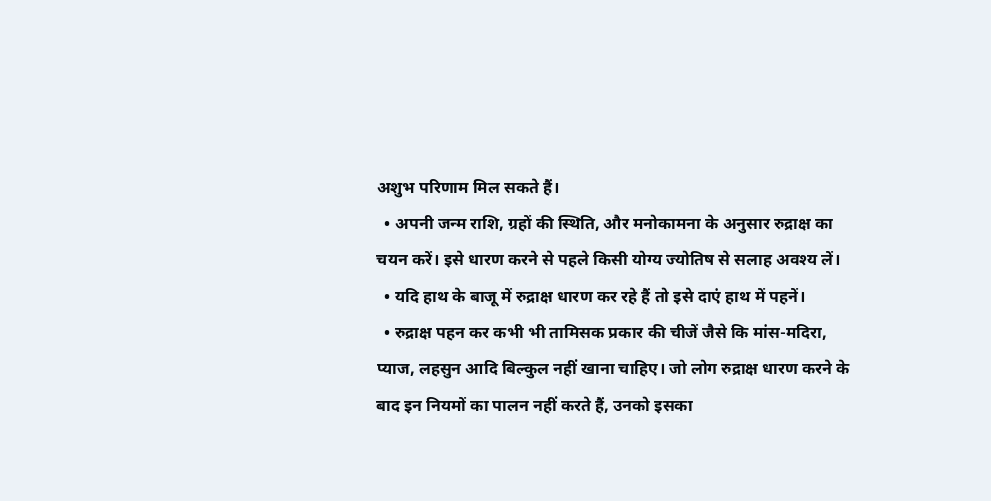अशुभ परिणाम मिल सकते हैं।
  • अपनी जन्म राशि, ग्रहों की स्थिति, और मनोकामना के अनुसार रुद्राक्ष का चयन करें। इसे धारण करने से पहले किसी योग्य ज्योतिष से सलाह अवश्य लें।
  • यदि हाथ के बाजू में रुद्राक्ष धारण कर रहे हैं तो इसे दाएं हाथ में पहनें।
  • रुद्राक्ष पहन कर कभी भी तामिसक प्रकार की चीजें जैसे कि मांस-मदिरा, प्याज, लहसुन आदि बिल्कुल नहीं खाना चाहिए। जो लोग रुद्राक्ष धारण करने के बाद इन नियमों का पालन नहीं करते हैं, उनको इसका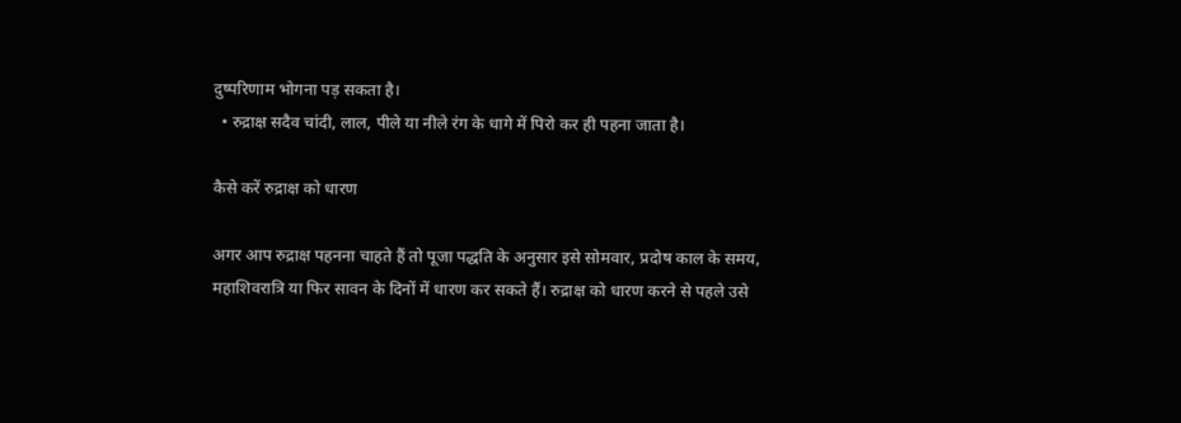दुष्परिणाम भोगना पड़ सकता है।
  • रुद्राक्ष सदैव चांदी, लाल, पीले या नीले रंग के धागे में पिरो कर ही पहना जाता है।

कैसे करें रुद्राक्ष को धारण

अगर आप रुद्राक्ष पहनना चाहते हैं तो पूजा पद्धति के अनुसार इसे सोमवार, प्रदोष काल के समय, महाशिवरात्रि या फिर सावन के दिनों में धारण कर सकते हैं। रुद्राक्ष को धारण करने से पहले उसे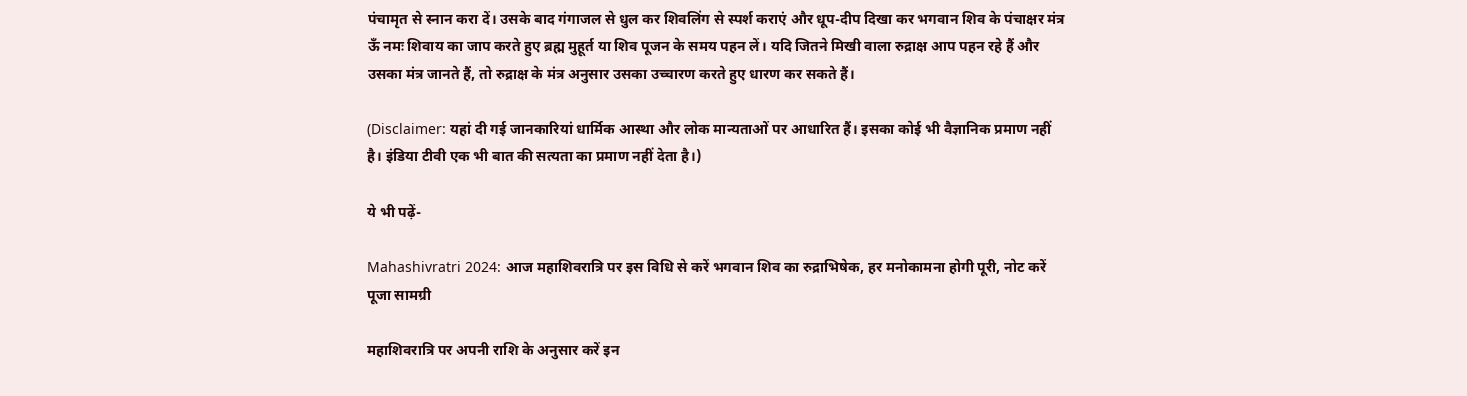पंचामृत से स्नान करा दें। उसके बाद गंगाजल से धुल कर शिवलिंग से स्पर्श कराएं और धूप-दीप दिखा कर भगवान शिव के पंचाक्षर मंत्र ऊँ नमः शिवाय का जाप करते हुए ब्रह्म मुहूर्त या शिव पूजन के समय पहन लें। यदि जितने मिखी वाला रुद्राक्ष आप पहन रहे हैं और उसका मंत्र जानते हैं, तो रुद्राक्ष के मंत्र अनुसार उसका उच्चारण करते हुए धारण कर सकते हैं।

(Disclaimer: यहां दी गई जानकारियां धार्मिक आस्था और लोक मान्यताओं पर आधारित हैं। इसका कोई भी वैज्ञानिक प्रमाण नहीं है। इंडिया टीवी एक भी बात की सत्यता का प्रमाण नहीं देता है।)

ये भी पढ़ें-

Mahashivratri 2024: आज महाशिवरात्रि पर इस विधि से करें भगवान शिव का रुद्राभिषेक, हर मनोकामना होगी पूरी, नोट करें पूजा सामग्री

महाशिवरात्रि पर अपनी राशि के अनुसार करें इन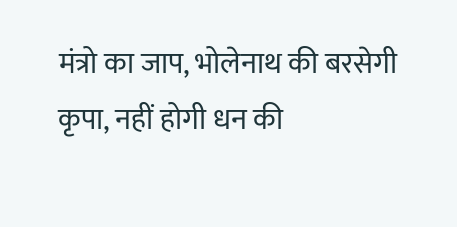मंत्रो का जाप, भोलेनाथ की बरसेगी कृपा, नहीं होगी धन की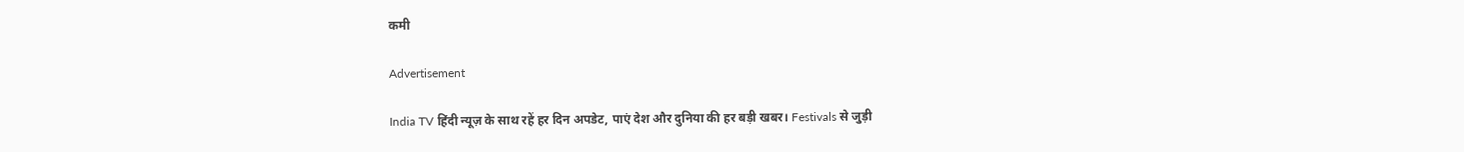कमी

Advertisement

India TV हिंदी न्यूज़ के साथ रहें हर दिन अपडेट, पाएं देश और दुनिया की हर बड़ी खबर। Festivals से जुड़ी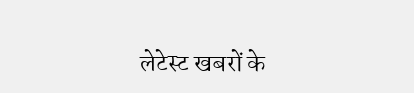लेटेस्ट खबरों के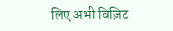लिए अभी विज़िट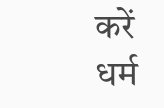करें धर्म